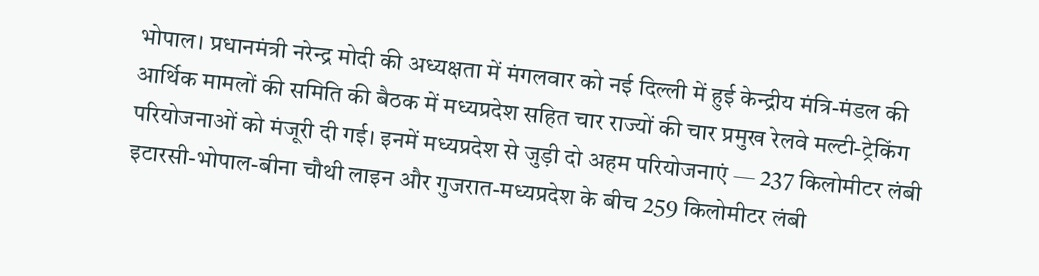भोपाल। प्रधानमंत्री नरेन्द्र मोदी की अध्यक्षता में मंगलवार को नई दिल्ली में हुई केन्द्रीय मंत्रि-मंडल की आर्थिक मामलों की समिति की बैठक में मध्यप्रदेश सहित चार राज्यों की चार प्रमुख रेलवे मल्टी-ट्रेकिंग परियोजनाओं को मंजूरी दी गई। इनमें मध्यप्रदेश से जुड़ी दो अहम परियोजनाएं — 237 किलोमीटर लंबी इटारसी-भोपाल-बीना चौथी लाइन और गुजरात-मध्यप्रदेश के बीच 259 किलोमीटर लंबी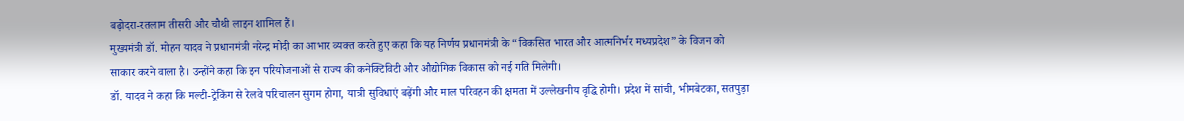बढ़ोदरा-रतलाम तीसरी और चौथी लाइन शामिल हैं।
मुख्यमंत्री डॉ. मोहन यादव ने प्रधानमंत्री नरेन्द्र मोदी का आभार व्यक्त करते हुए कहा कि यह निर्णय प्रधानमंत्री के “विकसित भारत और आत्मनिर्भर मध्यप्रदेश” के विजन को साकार करने वाला है। उन्होंने कहा कि इन परियोजनाओं से राज्य की कनेक्टिविटी और औद्योगिक विकास को नई गति मिलेगी।
डॉ. यादव ने कहा कि मल्टी-ट्रेकिंग से रेलवे परिचालन सुगम होगा, यात्री सुविधाएं बढ़ेंगी और माल परिवहन की क्षमता में उल्लेखनीय वृद्धि होगी। प्रदेश में सांची, भीमबेटका, सतपुड़ा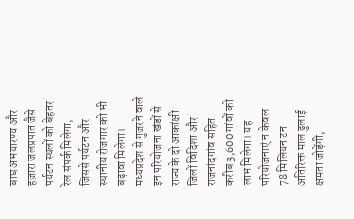बाघ अभयारण्य और हज़ारा जलप्रपात जैसे पर्यटन स्थलों को बेहतर रेल संपर्क मिलेगा, जिससे पर्यटन और स्थानीय रोजगार को भी बढ़ावा मिलेगा।
मध्यप्रदेश से गुजरने वाले इन परियोजना खंडों से राज्य के दो आकांक्षी जिलों विदिशा और राजनांदगांव सहित करीब 3,600 गांवों को लाभ मिलेगा। यह परियोजनाएं न केवल 78 मिलियन टन अतिरिक्त माल ढुलाई क्षमता जोड़ेंगी,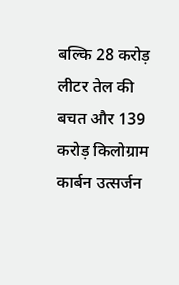बल्कि 28 करोड़ लीटर तेल की बचत और 139 करोड़ किलोग्राम कार्बन उत्सर्जन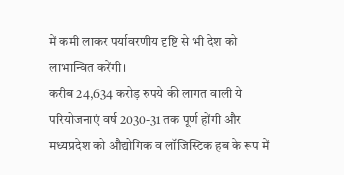में कमी लाकर पर्यावरणीय दृष्टि से भी देश को लाभान्वित करेंगी।
करीब 24,634 करोड़ रुपये की लागत वाली ये परियोजनाएं वर्ष 2030-31 तक पूर्ण होंगी और मध्यप्रदेश को औद्योगिक व लॉजिस्टिक हब के रूप में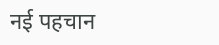नई पहचान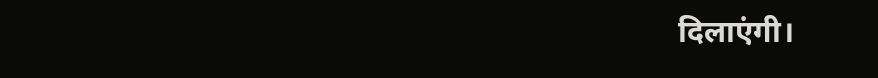दिलाएंगी।